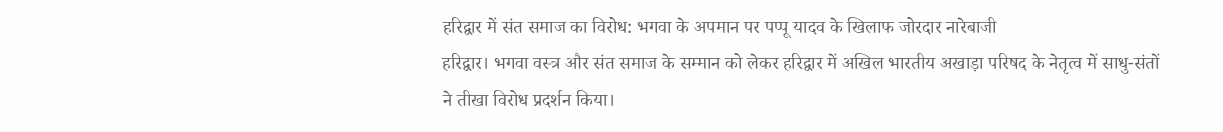हरिद्वार में संत समाज का विरोध: भगवा के अपमान पर पप्पू यादव के खिलाफ जोरदार नारेबाजी
हरिद्वार। भगवा वस्त्र और संत समाज के सम्मान को लेकर हरिद्वार में अखिल भारतीय अखाड़ा परिषद के नेतृत्व में साधु-संतों ने तीखा विरोध प्रदर्शन किया।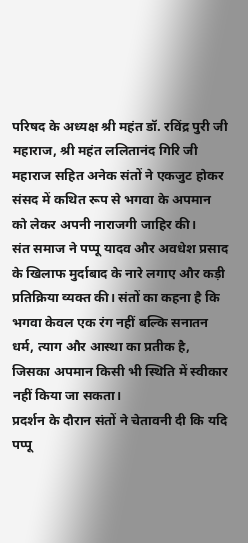परिषद के अध्यक्ष श्री महंत डॉ. रविंद्र पुरी जी महाराज, श्री महंत ललितानंद गिरि जी महाराज सहित अनेक संतों ने एकजुट होकर संसद में कथित रूप से भगवा के अपमान को लेकर अपनी नाराजगी जाहिर की।
संत समाज ने पप्पू यादव और अवधेश प्रसाद के खिलाफ मुर्दाबाद के नारे लगाए और कड़ी प्रतिक्रिया व्यक्त की। संतों का कहना है कि भगवा केवल एक रंग नहीं बल्कि सनातन धर्म, त्याग और आस्था का प्रतीक है, जिसका अपमान किसी भी स्थिति में स्वीकार नहीं किया जा सकता।
प्रदर्शन के दौरान संतों ने चेतावनी दी कि यदि पप्पू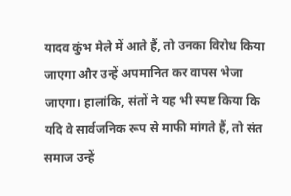यादव कुंभ मेले में आते हैं, तो उनका विरोध किया जाएगा और उन्हें अपमानित कर वापस भेजा जाएगा। हालांकि, संतों ने यह भी स्पष्ट किया कि यदि वे सार्वजनिक रूप से माफी मांगते हैं, तो संत समाज उन्हें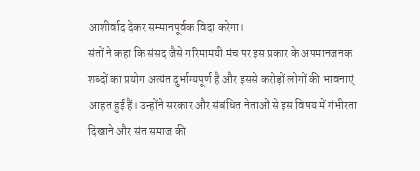आशीर्वाद देकर सम्मानपूर्वक विदा करेगा।
संतों ने कहा कि संसद जैसे गरिमामयी मंच पर इस प्रकार के अपमानजनक शब्दों का प्रयोग अत्यंत दुर्भाग्यपूर्ण है और इससे करोड़ों लोगों की भावनाएं आहत हुई हैं। उन्होंने सरकार और संबंधित नेताओं से इस विषय में गंभीरता दिखाने और संत समाज की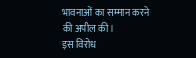भावनाओं का सम्मान करने की अपील की।
इस विरोध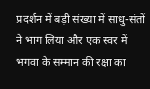प्रदर्शन में बड़ी संख्या में साधु-संतों ने भाग लिया और एक स्वर में भगवा के सम्मान की रक्षा का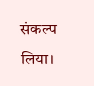संकल्प लिया।